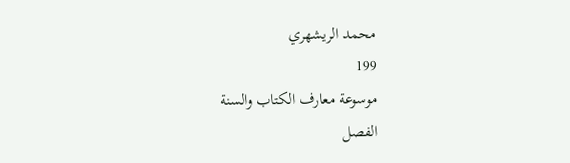محمد الريشهري
199
موسوعة معارف الكتاب والسنة
الفصل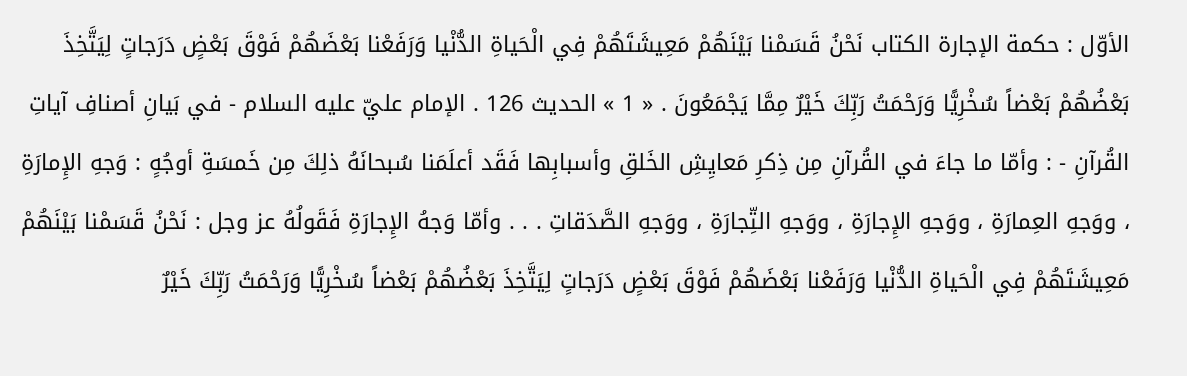الأوّل : حكمة الإجارة الكتاب نَحْنُ قَسَمْنا بَيْنَهُمْ مَعِيشَتَهُمْ فِي الْحَياةِ الدُّنْيا وَرَفَعْنا بَعْضَهُمْ فَوْقَ بَعْضٍ دَرَجاتٍ لِيَتَّخِذَ بَعْضُهُمْ بَعْضاً سُخْرِيًّا وَرَحْمَتُ رَبِّكَ خَيْرٌ مِمَّا يَجْمَعُونَ . « 1 » الحديث 126 . الإمام عليّ عليه السلام - في بَيانِ أصنافِ آياتِ القُرآنِ - : وأمّا ما جاءَ في القُرآنِ مِن ذِكرِ مَعايِشِ الخَلقِ وأسبابِها فَقَد أعلَمَنا سُبحانَهُ ذلِكَ مِن خَمسَةِ أوجُهٍ : وَجهِ الإِمارَةِ ، ووَجهِ العِمارَةِ ، ووَجهِ الإِجارَةِ ، ووَجهِ التِّجارَةِ ، ووَجهِ الصَّدَقاتِ . . . وأمّا وَجهُ الإِجارَةِ فَقَولُهُ عز وجل : نَحْنُ قَسَمْنا بَيْنَهُمْ مَعِيشَتَهُمْ فِي الْحَياةِ الدُّنْيا وَرَفَعْنا بَعْضَهُمْ فَوْقَ بَعْضٍ دَرَجاتٍ لِيَتَّخِذَ بَعْضُهُمْ بَعْضاً سُخْرِيًّا وَرَحْمَتُ رَبِّكَ خَيْرٌ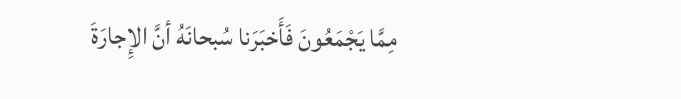مِمَّا يَجْمَعُونَ فَأَخبَرَنا سُبحانَهُ أنَّ الإِجارَةَ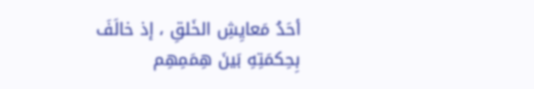أحَدُ مَعايِشِ الخَلقِ ، إذ خالَفَ بِحِكمَتِهِ بَينَ هِمَمِهِم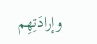وإرادَتِهِم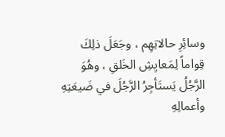وسائِرِ حالاتِهِم ، وجَعَلَ ذلِكَ قِواماً لِمَعايِشِ الخَلقِ ، وهُوَ الرَّجُلُ يَستَأجِرُ الرَّجُلَ في ضَيعَتِهِ وأعمالِهِ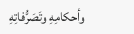وأحكامِهِ وتَصَرُّفاتِهِ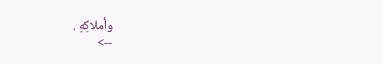وأملاكِهِ .
-->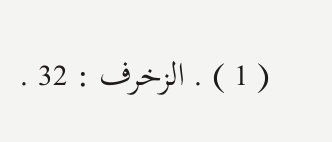( 1 ) . الزخرف : 32 .